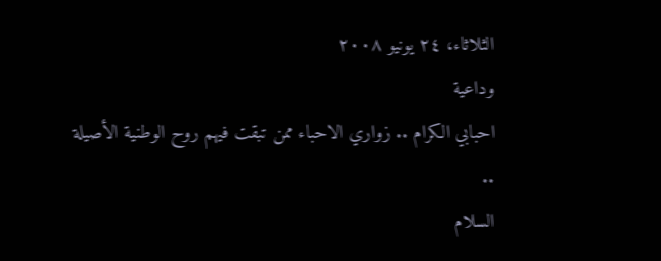الثلاثاء، ٢٤ يونيو ٢٠٠٨
وداعية
احبابي الكرام .. زواري الاحباء ممن تبقت فيهم روح الوطنية الأصيلة ..
السلام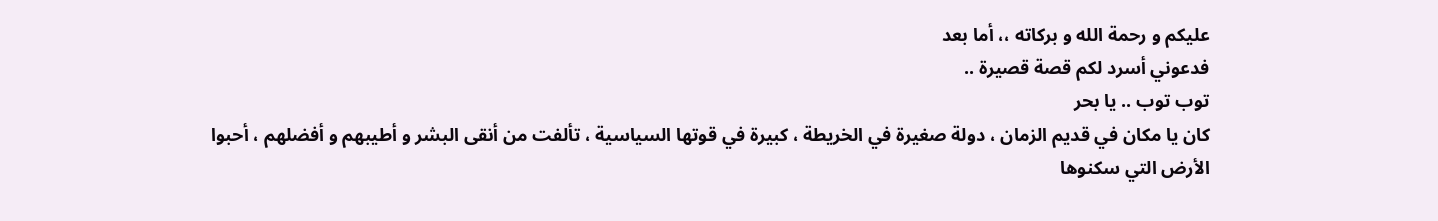عليكم و رحمة الله و بركاته ،، أما بعد
فدعوني أسرد لكم قصة قصيرة ..
توب توب .. يا بحر
كان يا مكان في قديم الزمان ، دولة صغيرة في الخريطة ، كبيرة في قوتها السياسية ، تألفت من أنقى البشر و أطيبهم و أفضلهم ، أحبوا الأرض التي سكنوها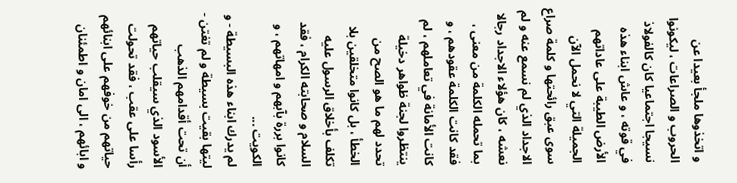و اتخذوها ملجأ بعيدا عن الحروب و الصراعات ، ليكونوا نسيجا اجتماعيا كان كالفولاذ في قوته ، و عاش ابناء هذه الأرض الطيبة على عاداتهم الجميلة التي لا نحمل الآن سوى عبق رائحتها و كلمة صراع الاجداد الذي لم نسمع عنه و لم نعشه ، كان هؤلاء الاجداد رجالا بما تحمله الكلمة من معنى ، فقد كانت الكلمة عقودهم ، و كانت الأمانة في تعاملهم ، لم ينتظروا لجنة ظواهر دخيلة تحدد لهم ما هو الصح من الخطأ ، بل كانوا متخلقين بلا تكلف بأخلاق الرسول عليه السلام و صحابته الكرام ، فقد كانوا بررة بآبهم و امهاتهم ، و الكويت ...
لم يدرك ابناء هذه البسيطة - و ليتها بقيت بسيطة و لم تغتن - أن تحت أقدامهم الذهب الأسود الذي سيقلب حياتهم رأسا على عقب ، فقد تحولت حياتهم من خوفهم على ابنائهم و ابائهم ، الى امان و اطمئنان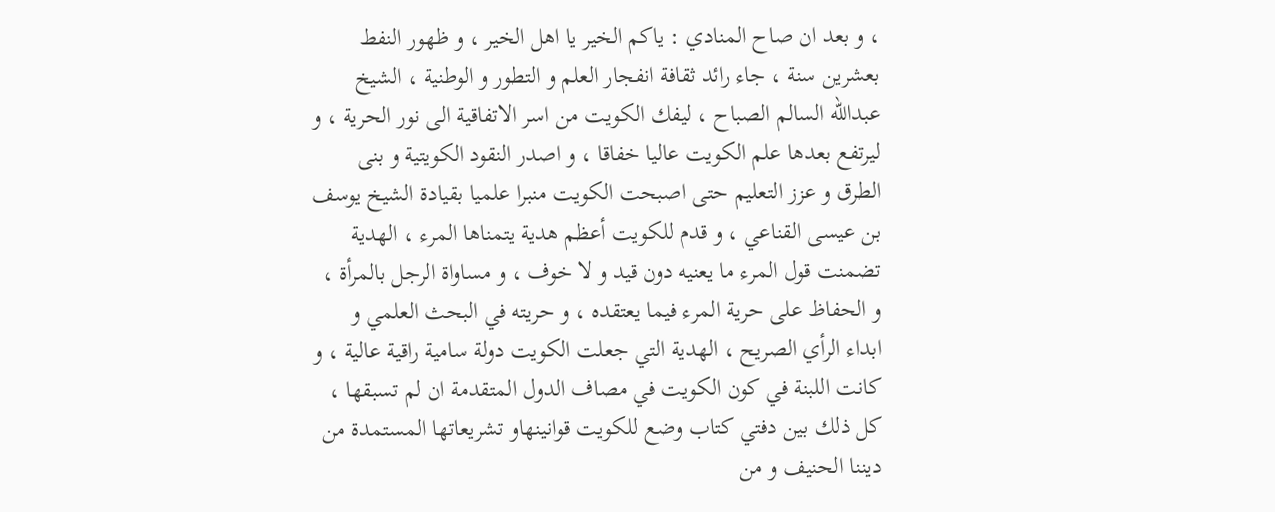، و بعد ان صاح المنادي : ياكم الخير يا اهل الخير ، و ظهور النفط بعشرين سنة ، جاء رائد ثقافة انفجار العلم و التطور و الوطنية ، الشيخ عبدالله السالم الصباح ، ليفك الكويت من اسر الاتفاقية الى نور الحرية ، و ليرتفع بعدها علم الكويت عاليا خفاقا ، و اصدر النقود الكويتية و بنى الطرق و عزز التعليم حتى اصبحت الكويت منبرا علميا بقيادة الشيخ يوسف بن عيسى القناعي ، و قدم للكويت أعظم هدية يتمناها المرء ، الهدية تضمنت قول المرء ما يعنيه دون قيد و لا خوف ، و مساواة الرجل بالمرأة ، و الحفاظ على حرية المرء فيما يعتقده ، و حريته في البحث العلمي و ابداء الرأي الصريح ، الهدية التي جعلت الكويت دولة سامية راقية عالية ، و كانت اللبنة في كون الكويت في مصاف الدول المتقدمة ان لم تسبقها ، كل ذلك بين دفتي كتاب وضع للكويت قوانينهاو تشريعاتها المستمدة من ديننا الحنيف و من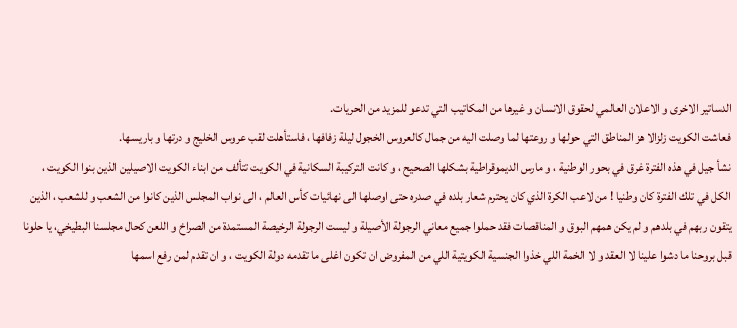الدساتير الاخرى و الاعلان العالمي لحقوق الانسان و غيرها من المكاتيب التي تدعو للمزيد من الحريات.
فعاشت الكويت زلزالا هز المناطق التي حولها و روعتها لما وصلت اليه من جمال كالعروس الخجول ليلة زفافها ، فاستأهلت لقب عروس الخليج و درتها و باريسها.
نشأ جيل في هذه الفترة غرق في بحور الوطنية ، و مارس الديموقراطية بشكلها الصحيح ، و كانت التركيبة السكانية في الكويت تتألف من ابناء الكويت الاصيلين الذين بنوا الكويت ، الكل في تلك الفترة كان وطنيا ! من لاعب الكرة الذي كان يحترم شعار بلده في صدره حتى اوصلها الى نهائيات كأس العالم ، الى نواب المجلس الذين كانوا من الشعب و للشعب ، الذين يتقون ربهم في بلدهم و لم يكن همهم البوق و المناقصات فقد حملوا جميع معاني الرجولة الأصيلة و ليست الرجولة الرخيصة المستمدة من الصراخ و اللعن كحال مجلسنا البطيخي، يا حلونا قبل بروحنا ما دشوا علينا لا العقد و لا الخمة اللي خذوا الجنسية الكويتية اللي من المفروض ان تكون اغلى ما تقدمه دولة الكويت ، و ان تقدم لمن رفع اسمها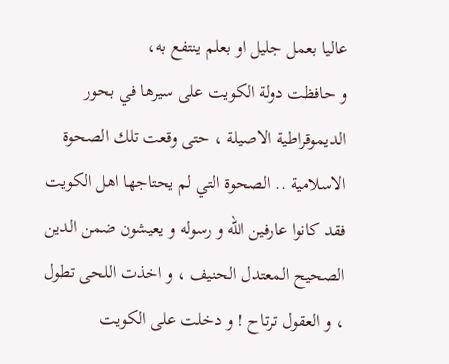عاليا بعمل جليل او بعلم ينتفع به،
و حافظت دولة الكويت على سيرها في بحور الديموقراطية الاصيلة ، حتى وقعت تلك الصحوة الاسلامية .. الصحوة التي لم يحتاجها اهل الكويت فقد كانوا عارفين الله و رسوله و يعيشون ضمن الدين الصحيح المعتدل الحنيف ، و اخذت اللحى تطول ، و العقول ترتاح ! و دخلت على الكويت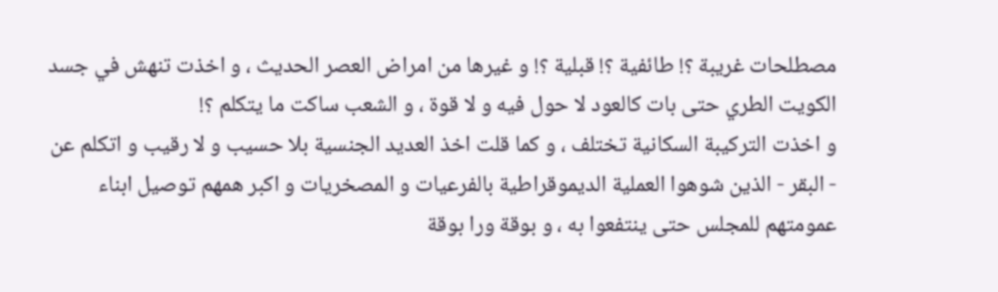مصطلحات غريبة ؟! طائفية ؟! قبلية ؟! و غيرها من امراض العصر الحديث ، و اخذت تنهش في جسد الكويت الطري حتى بات كالعود لا حول فيه و لا قوة ، و الشعب ساكت ما يتكلم ؟!
و اخذت التركيبة السكانية تختلف ، و كما قلت اخذ العديد الجنسية بلا حسيب و لا رقيب و اتكلم عن - البقر - الذين شوهوا العملية الديموقراطية بالفرعيات و المصخريات و اكبر همهم توصيل ابناء عمومتهم للمجلس حتى ينتفعوا به ، و بوقة ورا بوقة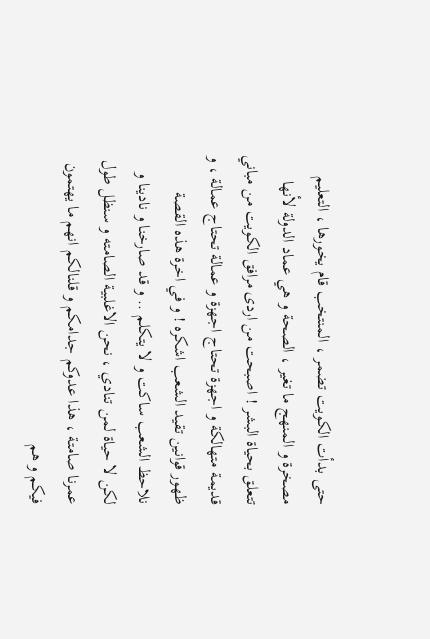حتى بدأت الكويت تضمر ، المنتخب قام يخورها ، التعليم مصخرة و المنهج ما تغير ، الصحة و هي عماد الدولة لأنها تتعلق بحياة البشر ! اصبحت من اردى مرافق الكويت من مباني قديمة متهالكة و اجهزة تحتاج اجهزة و عمالة تحتاج عمالة ، و ظهور قوانين تقيد الشعب اشكره ! و في اخرة هذه القصة نلاحظ الشعب ساكت و لا يتكلم .. و قد صارخنا و نادينا و لكن لا حياة لمن تنادي ، نحن الاغلبية الصامته و سنظل طول عمرنا صامتة ، هذا عدوكم جدامكم و قلنالكم انهم ما يهتمون فيكم و هم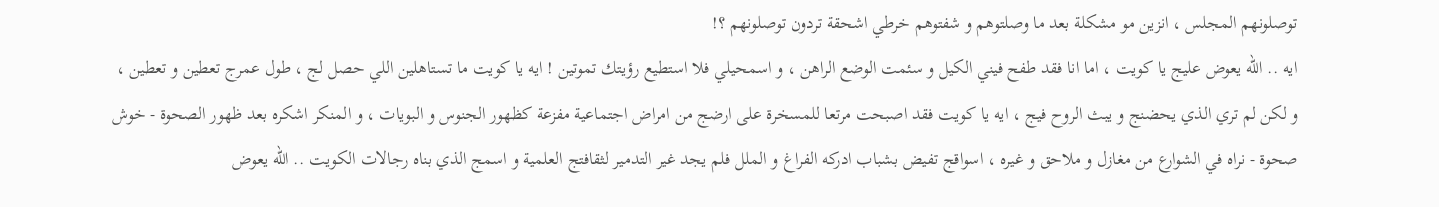توصلونهم المجلس ، انزين مو مشكلة بعد ما وصلتوهم و شفتوهم خرطي اشحقة تردون توصلونهم ؟!
ايه .. الله يعوض عليج يا كويت ، اما انا فقد طفح فيني الكيل و سئمت الوضع الراهن ، و اسمحيلي فلا استطيع رؤيتك تموتين ! ايه يا كويت ما تستاهلين اللي حصل لج ، طول عمرج تعطين و تعطين ، و لكن لم تري الذي يحضنج و يبث الروح فيج ، ايه يا كويت فقد اصبحت مرتعا للمسخرة على ارضج من امراض اجتماعية مفزعة كظهور الجنوس و البويات ، و المنكر اشكره بعد ظهور الصحوة - خوش صحوة - نراه في الشوارع من مغازل و ملاحق و غيره ، اسواقج تفيض بشباب ادركه الفراغ و الملل فلم يجد غير التدمير لثقافتج العلمية و اسمج الذي بناه رجالات الكويت .. الله يعوض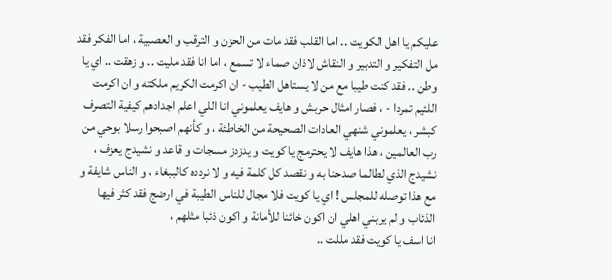عليكم يا اهل الكويت .. اما القلب فقد مات من الحزن و الترقب و العصبية ، اما الفكر فقد مل التفكير و التدبير و النقاش لاذان صماء لا تسمع ، اما انا فقد مليت .. و زهقت .. اي يا وطن .. فقد كنت طيبا مع من لا يستاهل الطيب - ان اكرمت الكريم ملكته و ان اكرمت اللئيم تمردا - ، فصار امثال حربش و هايف يعلموني انا اللي اعلم اجدادهم كيفية التصرف كبشر ، يعلموني شنهي العادات الصحيحة من الخاطئة ، و كأنهم اصبحوا رسلا بوحي من رب العالمين ، هذا هايف لا يحترمج يا كويت و يدزدز مسجات و قاعد و نشيدج يعزف ، نشيدج الذي لطالما صدحنا به و نقصد كل كلمة فيه و لا نردده كالببغاء ، و الناس شايفة و مع هذا توصله للمجلس ! اي يا كويت فلا مجال للناس الطيبة في ارضج فقد كثر فيها الذئاب و لم يربني اهلي ان اكون خائنا للأمانة و اكون ذئبا مثلهم ،
انا اسف يا كويت فقد مللت ..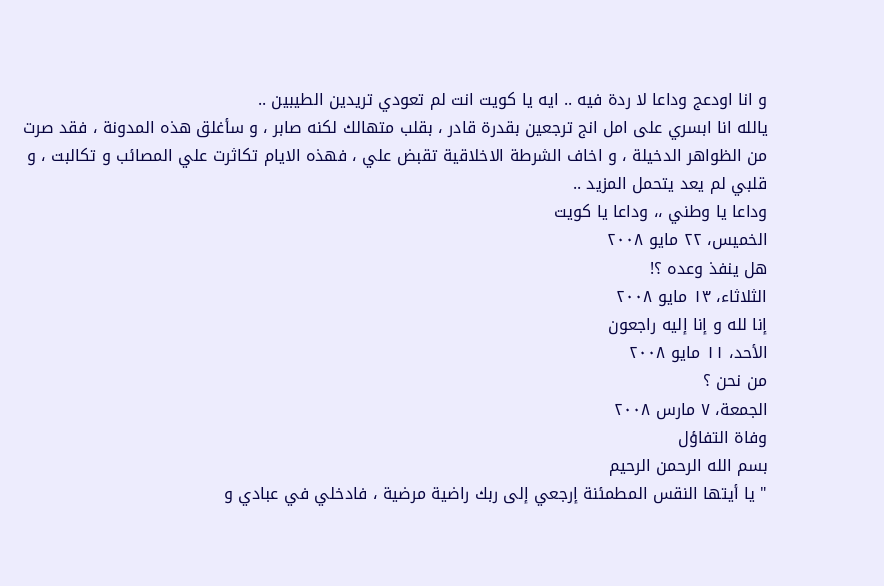و انا اودعج وداعا لا ردة فيه .. ايه يا كويت انت لم تعودي تريدين الطيبين ..
يالله انا ابسري على امل انج ترجعين بقدرة قادر ، بقلب متهالك لكنه صابر ، و سأغلق هذه المدونة ، فقد صرت من الظواهر الدخيلة ، و اخاف الشرطة الاخلاقية تقبض علي ، فهذه الايام تكاثرت علي المصائب و تكالبت ، و قلبي لم يعد يتحمل المزيد ..
وداعا يا وطني ،، وداعا يا كويت
الخميس، ٢٢ مايو ٢٠٠٨
هل ينفذ وعده ؟!
الثلاثاء، ١٣ مايو ٢٠٠٨
إنا لله و إنا إليه راجعون
الأحد، ١١ مايو ٢٠٠٨
من نحن ؟
الجمعة، ٧ مارس ٢٠٠٨
وفاة التفاؤل
بسم الله الرحمن الرحيم
" يا أيتها النقس المطمئنة إرجعي إلى ربك راضية مرضية ، فادخلي في عبادي و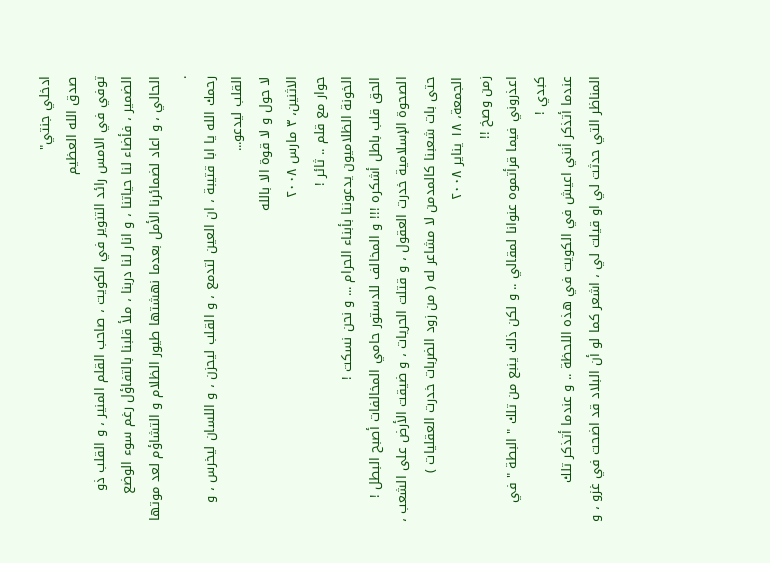ادخلي جنتي"
صدق الله العظيم
توفي في الامس رائد التنوير في الكويت ، صاحب القلم المنير ، و القلب ذو الضمير ، فأضاء لنا حياتنا ، و انار لنا دربنا ، ملأ قلبنا بالتفاؤل رغم سوء الوضع الحالي ، و اعاد لضمائرنا الأمل بعدما نهشتها طيور الظلام و التشاؤم لعد موتها .
رحمك الله يا ابا قتيبة ، ان العين لتدمع ، و القلب ليحزن ، و اللسان ليخرس ، و القلب ليدعو...
لا حول و لا قوة الا بالله
الاثنين، ٣ مارس ٢٠٠٨
حوار مع قلم .. ثائر !
الخونة الظلاميون يدعوننا بأبناء الحرام ... و نحن نسكت !
الحق قلب باطل أشكره !!! و المخالف للدستور حامي المخالفات أصبح البطل !
الصحوة الإسلامية خدرت العقول ، و قتلت الحريات ، و ضيقت الأرض على الشعب ، حتى بات شعبنا كالمدمن لا مشاعر له ( من زود الضربات خدرت العقليات )
الجمعة، ١٨ يناير ٢٠٠٨
زمن وصخ !!
اعذروني فيما قرأتموه عنوانا لمقالي .. و لكن ذلك ينبع من تلك " البطة " في كبدي !
عندما أتذكر أنني اعيش في الكويت في هذه اللحظة .. و عندما أتذكر تلك المناظر التي حدثت لي او قيلت لي ، اشعر كما لو أن البلاد قد اضحت في غزو ، و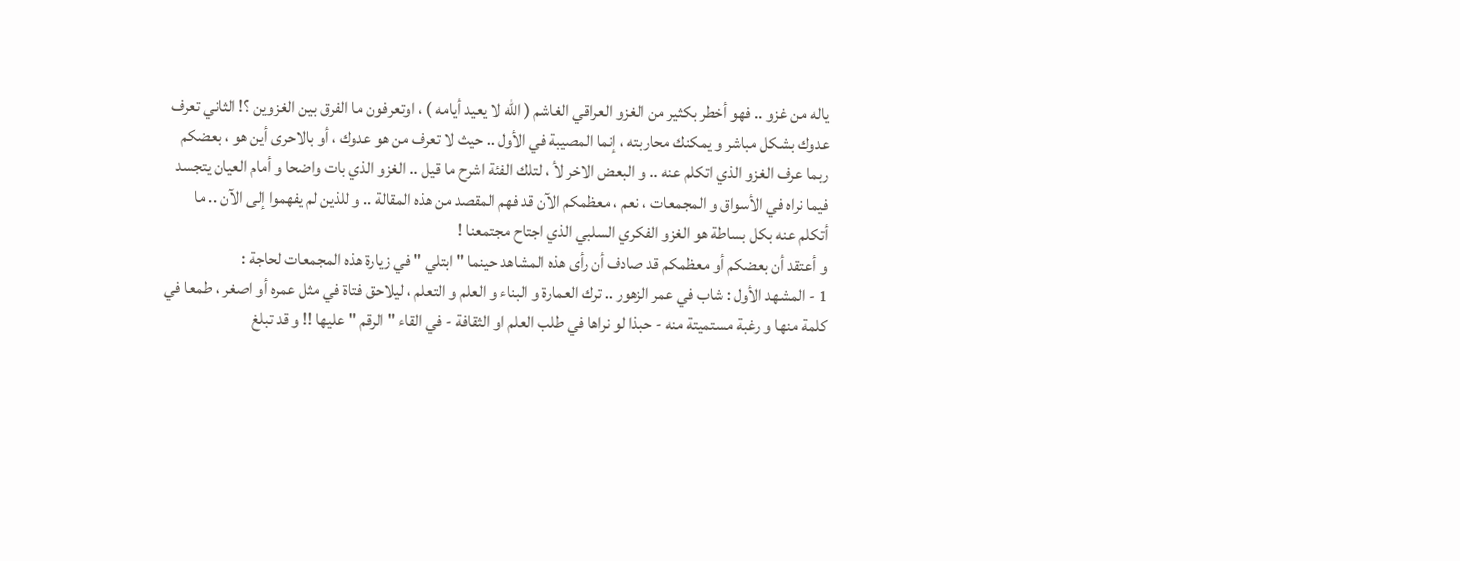ياله من غزو .. فهو أخطر بكثير من الغزو العراقي الغاشم ( الله لا يعيد أيامه ) ، اوتعرفون ما الفرق بين الغزوين ؟! الثاني تعرف عدوك بشكل مباشر و يمكنك محاربته ، إنما المصيبة في الأول .. حيث لا تعرف من هو عدوك ، أو بالاحرى أين هو ، بعضكم ربما عرف الغزو الذي اتكلم عنه .. و البعض الاخر لأ ، لتلك الفئة اشرح ما قيل .. الغزو الذي بات واضحا و أمام العيان يتجسد فيما نراه في الأسواق و المجمعات ، نعم ، معظمكم الآن قد فهم المقصد من هذه المقالة .. و للذين لم يفهموا إلى الآن .. ما أتكلم عنه بكل بساطة هو الغزو الفكري السلبي الذي اجتاح مجتمعنا !
و أعتقد أن بعضكم أو معظمكم قد صادف أن رأى هذه المشاهد حينما " ابتلي " في زيارة هذه المجمعات لحاجة :
1 - المشهد الأول : شاب في عمر الزهور .. ترك العمارة و البناء و العلم و التعلم ، ليلاحق فتاة في مثل عمره أو اصغر ، طمعا في كلمة منها و رغبة مستميتة منه - حبذا لو نراها في طلب العلم او الثقافة - في القاء " الرقم " عليها !! و قد تبلغ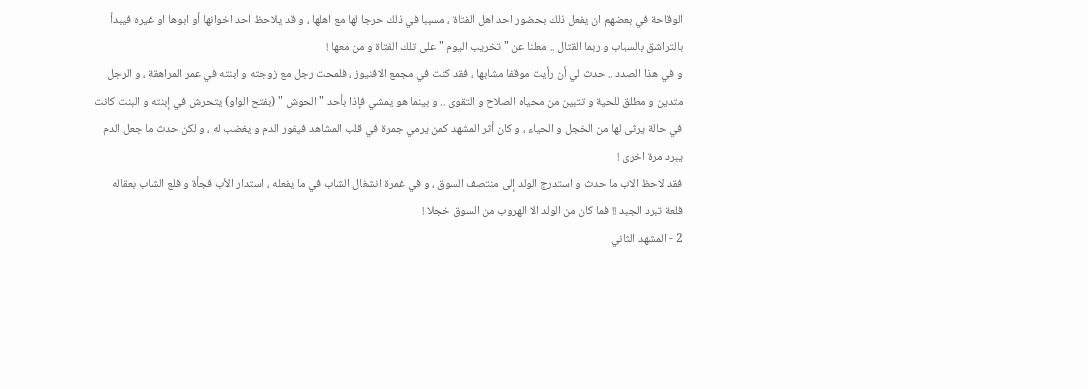الوقاحة في بعضهم ان يفعل ذلك بحضور احد اهل الفتاة ، مسببا في ذلك حرجا لها مع اهلها ، و قد يلاحظ احد اخوانها أو ابوها او غيره فيبدأ بالتراشق بالسباب و ربما القتال .. معلنا عن " تخريب اليوم " على تلك الفتاة و من معها !
و في هذا الصدد .. حدث لي أن رأيت موقفا مشابها ، فقد كنت في مجمع الافنيوز ، فلمحت رجل مع زوجته و ابنته في عمر المراهقة ، و الرجل متدين و مطلق للحية و تتبين من محياه الصلاح و التقوى .. و بينما هو يمشي فإذا بأحد " الحوش " (بفتح الواو) يتحرش في إبنته و البنت كانت في حالة يرثى لها من الخجل و الحياء ، و كان أثر المشهد كمن يرمي جمرة في قلب المشاهد فيفور الدم و يغضب له ، و لكن حدث ما جعل الدم يبرد مرة اخرى !
فقد لاحظ الاب ما حدث و استدرج الولد إلى منتصف السوق ، و في غمرة انشغال الشاب في ما يفعله ، استدار الأب فجأة و فلع الشاب بعقاله فلعة تبرد الجبد !! فما كان من الولد الا الهروب من السوق خجلا !
2 - المشهد الثاني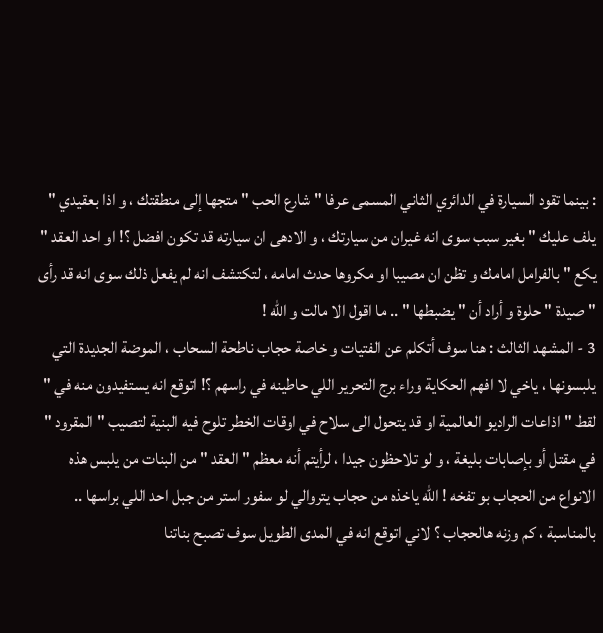: بينما تقود السيارة في الدائري الثاني المسمى عرفا " شارع الحب " متجها إلى منطقتك ، و اذا بعقيدي " يلف عليك " بغير سبب سوى انه غيران من سيارتك ، و الادهى ان سيارته قد تكون افضل ؟! او احد العقد " يكع " بالفرامل امامك و تظن ان مصيبا او مكروها حدث امامه ، لتكتشف انه لم يفعل ذلك سوى انه قد رأى " صيدة " حلوة و أراد أن " يضبطها " .. ما اقول الا مالت و الله !
3 - المشهد الثالث : هنا سوف أتكلم عن الفتيات و خاصة حجاب ناطحة السحاب ، الموضة الجديدة التي يلبسونها ، ياخي لا افهم الحكاية وراء برج التحرير اللي حاطينه في راسهم ؟! اتوقع انه يستفيدون منه في " لقط " اذاعات الراديو العالمية او قد يتحول الى سلاح في اوقات الخطر تلوح فيه البنية لتصيب " المقرود " في مقتل أو بإصابات بليغة ، و لو تلاحظون جيدا ، لرأيتم أنه معظم " العقد " من البنات من يلبس هذه الانواع من الحجاب بو تفخه ! الله ياخذه من حجاب يتروالي لو سفور استر من جبل احد اللي براسها ..
بالمناسبة ، كم وزنه هالحجاب ؟ لاني اتوقع انه في المدى الطويل سوف تصبح بناتنا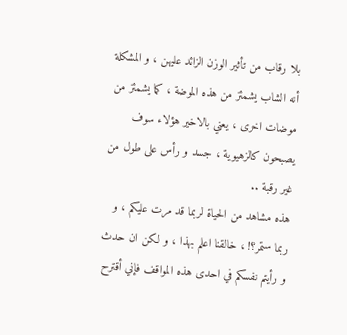بلا رقاب من تأثير الوزن الزائد عليهن ، و المشكلة أنه الشاب يشمئز من هذه الموضة ، كما يشمئز من موضات اخرى ، يعني بالاخير هؤلاء سوف يصبحون كالزهيوية ، جسد و رأس على طول من غير رقبة ..
هذه مشاهد من الحياة لربما قد مرت عليكم ، و ربما ستمر؟! ، خالقنا اعلم بهذا ، و لكن ان حدث و رأيتم نفسكم في احدى هذه المواقف فإني أقترح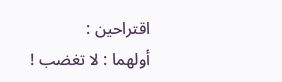اقتراحين :
أولهما : لا تغضب !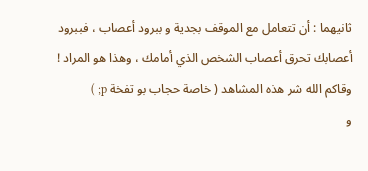ثانيهما : أن تتعامل مع الموقف بجدية و ببرود أعصاب ، فببرود أعصابك تحرق أعصاب الشخص الذي أمامك ، وهذا هو المراد !
وقاكم الله شر هذه المشاهد ( خاصة حجاب بو تفخة p; )
و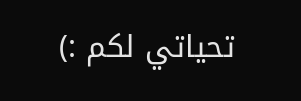تحياتي لكم :)